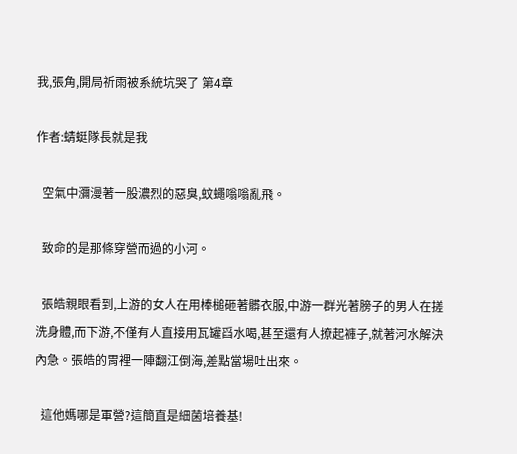我,張角,開局祈雨被系統坑哭了 第4章

作者:蜻蜓隊長就是我

  空氣中瀰漫著一股濃烈的惡臭,蚊蠅嗡嗡亂飛。

  致命的是那條穿營而過的小河。

  張皓親眼看到,上游的女人在用棒槌砸著髒衣服,中游一群光著膀子的男人在搓洗身體,而下游,不僅有人直接用瓦罐舀水喝,甚至還有人撩起褲子,就著河水解決內急。張皓的胃裡一陣翻江倒海,差點當場吐出來。

  這他媽哪是軍營?這簡直是細菌培養基!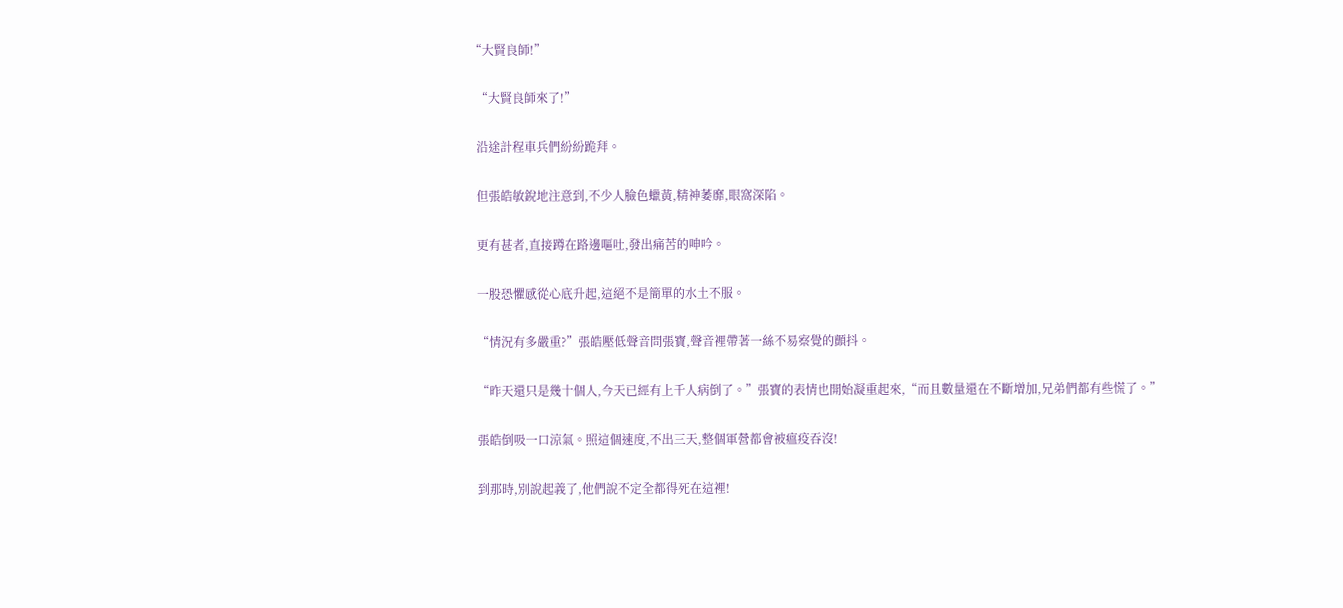“大賢良師!”

  “大賢良師來了!”

  沿途計程車兵們紛紛跪拜。

  但張皓敏銳地注意到,不少人臉色蠟黃,精神萎靡,眼窩深陷。

  更有甚者,直接蹲在路邊嘔吐,發出痛苦的呻吟。

  一股恐懼感從心底升起,這絕不是簡單的水土不服。

  “情況有多嚴重?”張皓壓低聲音問張寶,聲音裡帶著一絲不易察覺的顫抖。

  “昨天還只是幾十個人,今天已經有上千人病倒了。”張寶的表情也開始凝重起來,“而且數量還在不斷增加,兄弟們都有些慌了。”

  張皓倒吸一口涼氣。照這個速度,不出三天,整個軍營都會被瘟疫吞沒!

  到那時,別說起義了,他們說不定全都得死在這裡!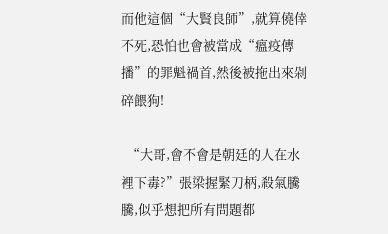而他這個“大賢良師”,就算僥倖不死,恐怕也會被當成“瘟疫傳播”的罪魁禍首,然後被拖出來剁碎餵狗!

  “大哥,會不會是朝廷的人在水裡下毒?”張梁握緊刀柄,殺氣騰騰,似乎想把所有問題都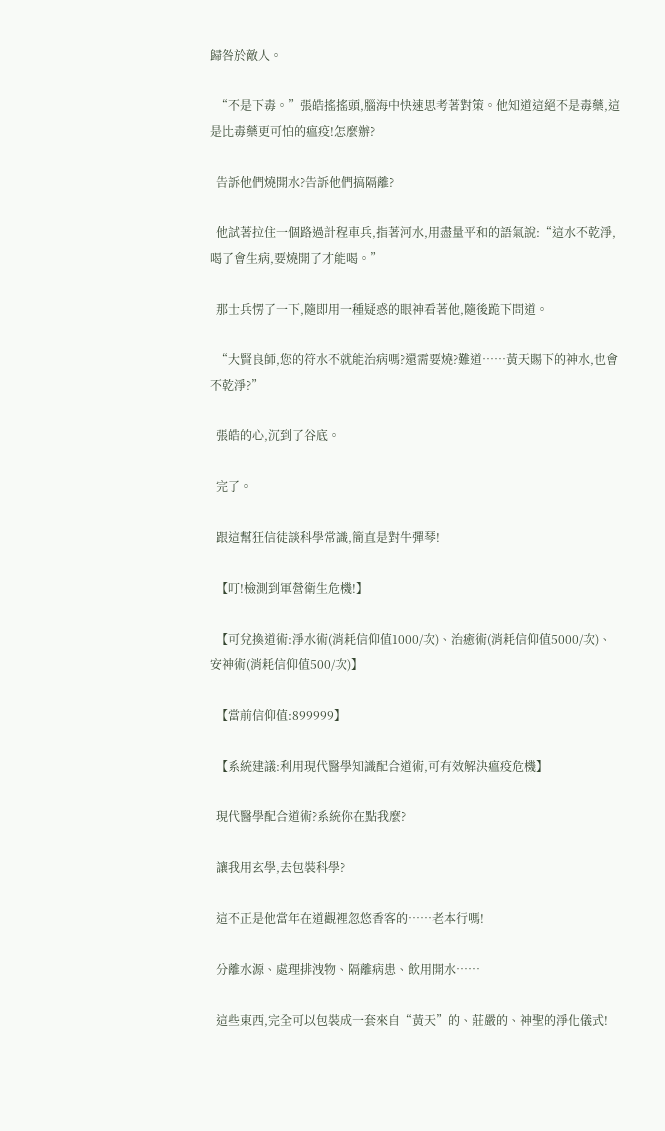歸咎於敵人。

  “不是下毒。”張皓搖搖頭,腦海中快速思考著對策。他知道這絕不是毒藥,這是比毒藥更可怕的瘟疫!怎麼辦?

  告訴他們燒開水?告訴他們搞隔離?

  他試著拉住一個路過計程車兵,指著河水,用盡量平和的語氣說:“這水不乾淨,喝了會生病,要燒開了才能喝。”

  那士兵愣了一下,隨即用一種疑惑的眼神看著他,隨後跪下問道。

  “大賢良師,您的符水不就能治病嗎?還需要燒?難道……黃天賜下的神水,也會不乾淨?”

  張皓的心,沉到了谷底。

  完了。

  跟這幫狂信徒談科學常識,簡直是對牛彈琴!

  【叮!檢測到軍營衛生危機!】

  【可兌換道術:淨水術(消耗信仰值1000/次)、治癒術(消耗信仰值5000/次)、安神術(消耗信仰值500/次)】

  【當前信仰值:899999】

  【系統建議:利用現代醫學知識配合道術,可有效解決瘟疫危機】

  現代醫學配合道術?系統你在點我麼?

  讓我用玄學,去包裝科學?

  這不正是他當年在道觀裡忽悠香客的……老本行嗎!

  分離水源、處理排洩物、隔離病患、飲用開水……

  這些東西,完全可以包裝成一套來自“黃天”的、莊嚴的、神聖的淨化儀式!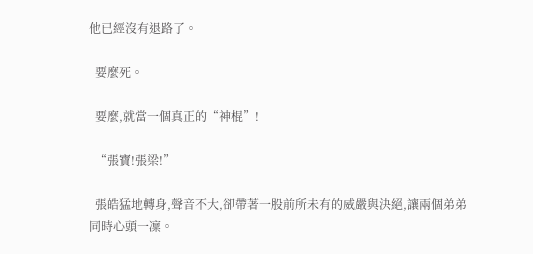他已經沒有退路了。

  要麼死。

  要麼,就當一個真正的“神棍”!

  “張寶!張梁!”

  張皓猛地轉身,聲音不大,卻帶著一股前所未有的威嚴與決絕,讓兩個弟弟同時心頭一凜。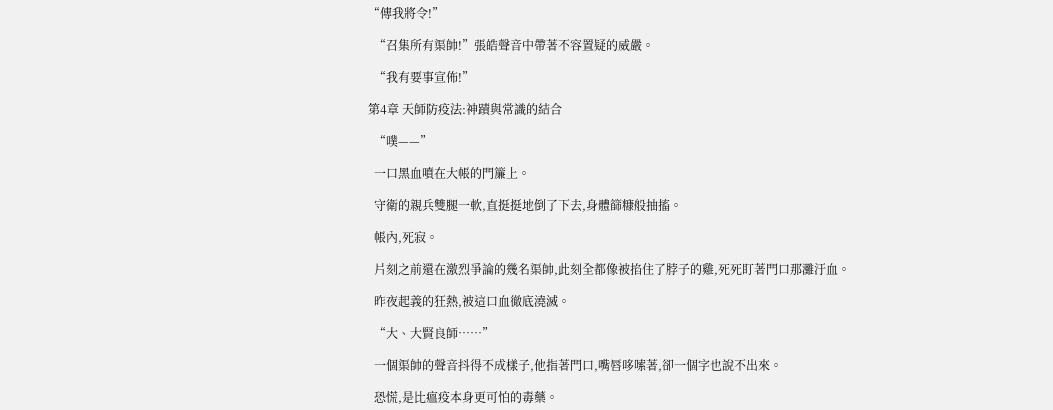“傳我將令!”

  “召集所有渠帥!”張皓聲音中帶著不容置疑的威嚴。

  “我有要事宣佈!”

第4章 天師防疫法:神蹟與常識的結合

  “噗——”

  一口黑血噴在大帳的門簾上。

  守衛的親兵雙腿一軟,直挺挺地倒了下去,身體篩糠般抽搐。

  帳內,死寂。

  片刻之前還在激烈爭論的幾名渠帥,此刻全都像被掐住了脖子的雞,死死盯著門口那灘汙血。

  昨夜起義的狂熱,被這口血徹底澆滅。

  “大、大賢良師……”

  一個渠帥的聲音抖得不成樣子,他指著門口,嘴唇哆嗦著,卻一個字也說不出來。

  恐慌,是比瘟疫本身更可怕的毒藥。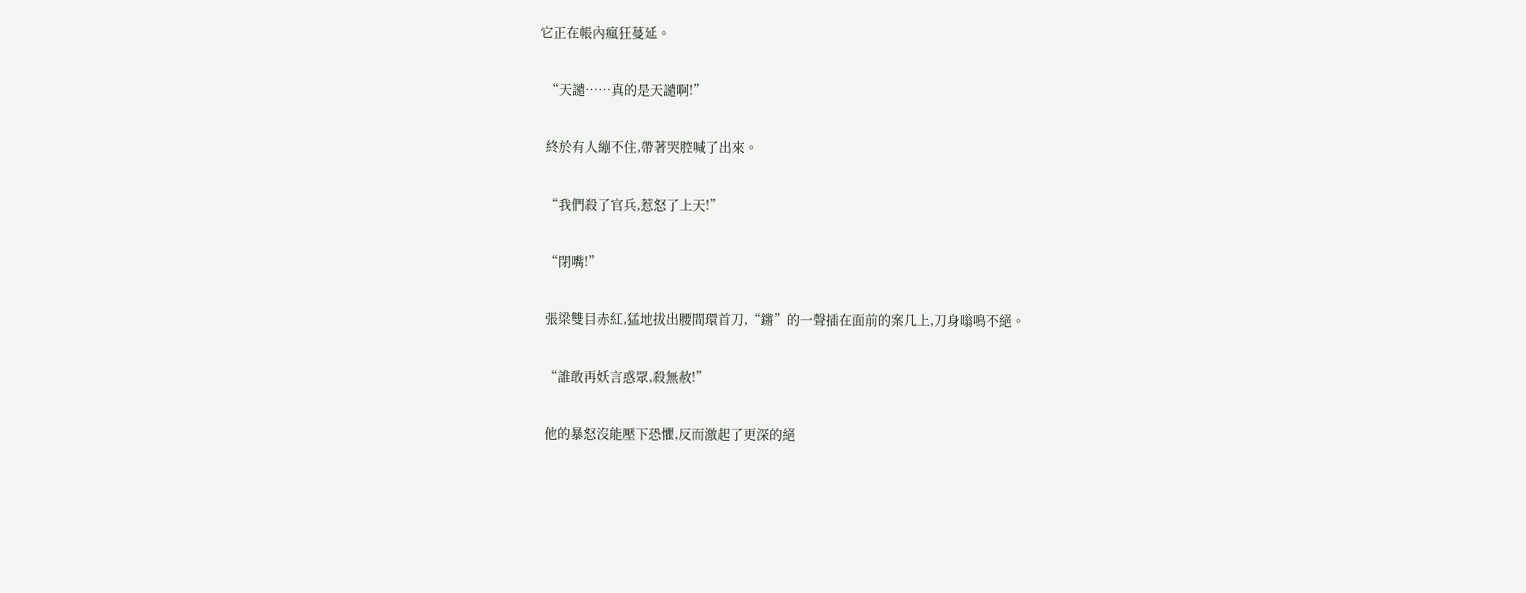它正在帳內瘋狂蔓延。

  “天譴……真的是天譴啊!”

  終於有人繃不住,帶著哭腔喊了出來。

  “我們殺了官兵,惹怒了上天!”

  “閉嘴!”

  張梁雙目赤紅,猛地拔出腰間環首刀,“鏘”的一聲插在面前的案几上,刀身嗡鳴不絕。

  “誰敢再妖言惑眾,殺無赦!”

  他的暴怒沒能壓下恐懼,反而激起了更深的絕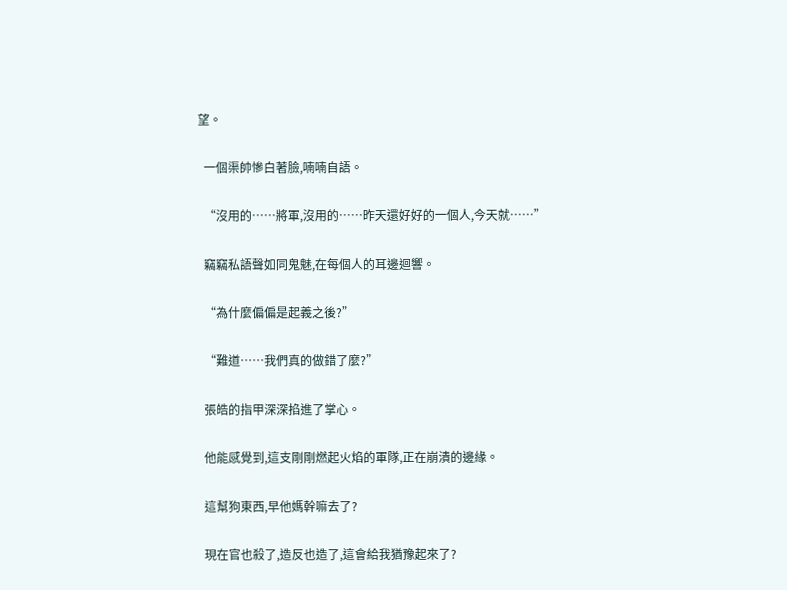望。

  一個渠帥慘白著臉,喃喃自語。

  “沒用的……將軍,沒用的……昨天還好好的一個人,今天就……”

  竊竊私語聲如同鬼魅,在每個人的耳邊迴響。

  “為什麼偏偏是起義之後?”

  “難道……我們真的做錯了麼?”

  張皓的指甲深深掐進了掌心。

  他能感覺到,這支剛剛燃起火焰的軍隊,正在崩潰的邊緣。

  這幫狗東西,早他媽幹嘛去了?

  現在官也殺了,造反也造了,這會給我猶豫起來了?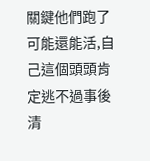關鍵他們跑了可能還能活,自己這個頭頭肯定逃不過事後清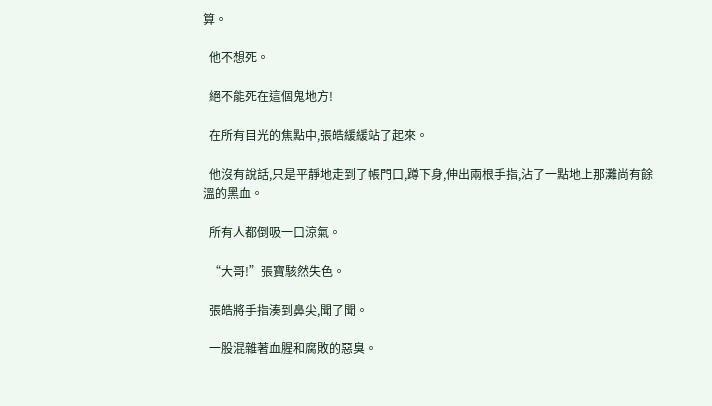算。

  他不想死。

  絕不能死在這個鬼地方!

  在所有目光的焦點中,張皓緩緩站了起來。

  他沒有說話,只是平靜地走到了帳門口,蹲下身,伸出兩根手指,沾了一點地上那灘尚有餘溫的黑血。

  所有人都倒吸一口涼氣。

  “大哥!”張寶駭然失色。

  張皓將手指湊到鼻尖,聞了聞。

  一股混雜著血腥和腐敗的惡臭。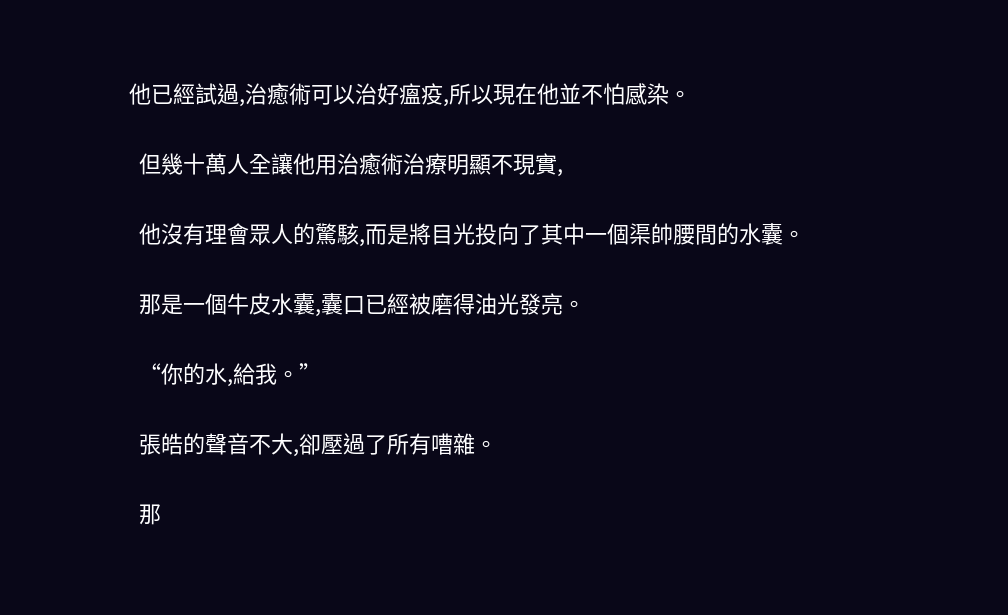他已經試過,治癒術可以治好瘟疫,所以現在他並不怕感染。

  但幾十萬人全讓他用治癒術治療明顯不現實,

  他沒有理會眾人的驚駭,而是將目光投向了其中一個渠帥腰間的水囊。

  那是一個牛皮水囊,囊口已經被磨得油光發亮。

  “你的水,給我。”

  張皓的聲音不大,卻壓過了所有嘈雜。

  那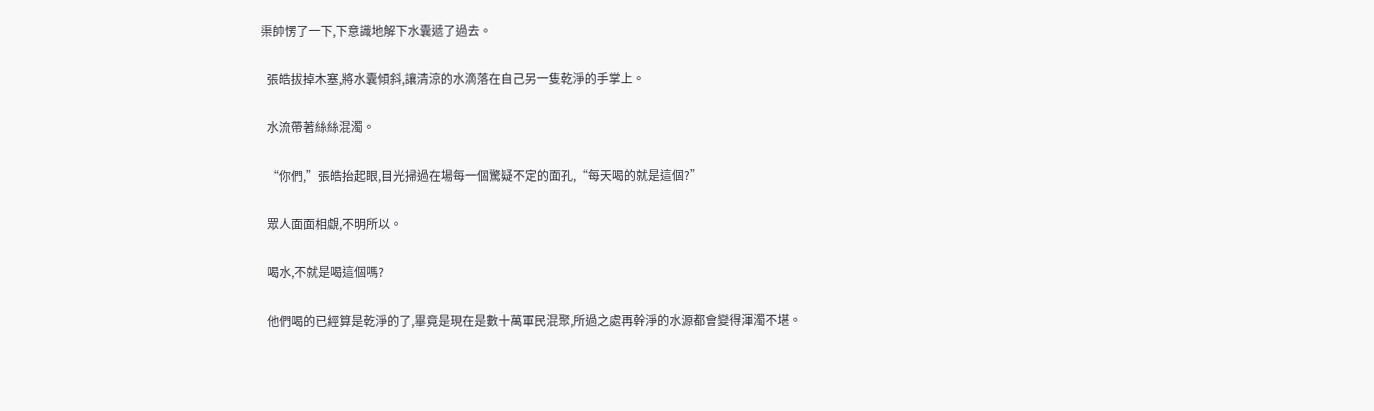渠帥愣了一下,下意識地解下水囊遞了過去。

  張皓拔掉木塞,將水囊傾斜,讓清涼的水滴落在自己另一隻乾淨的手掌上。

  水流帶著絲絲混濁。

  “你們,”張皓抬起眼,目光掃過在場每一個驚疑不定的面孔,“每天喝的就是這個?”

  眾人面面相覷,不明所以。

  喝水,不就是喝這個嗎?

  他們喝的已經算是乾淨的了,畢竟是現在是數十萬軍民混聚,所過之處再幹淨的水源都會變得渾濁不堪。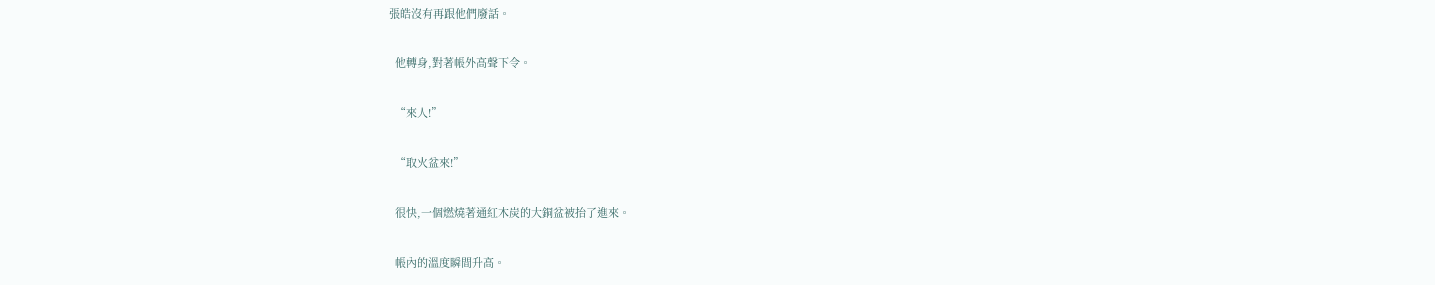張皓沒有再跟他們廢話。

  他轉身,對著帳外高聲下令。

  “來人!”

  “取火盆來!”

  很快,一個燃燒著通紅木炭的大銅盆被抬了進來。

  帳內的溫度瞬間升高。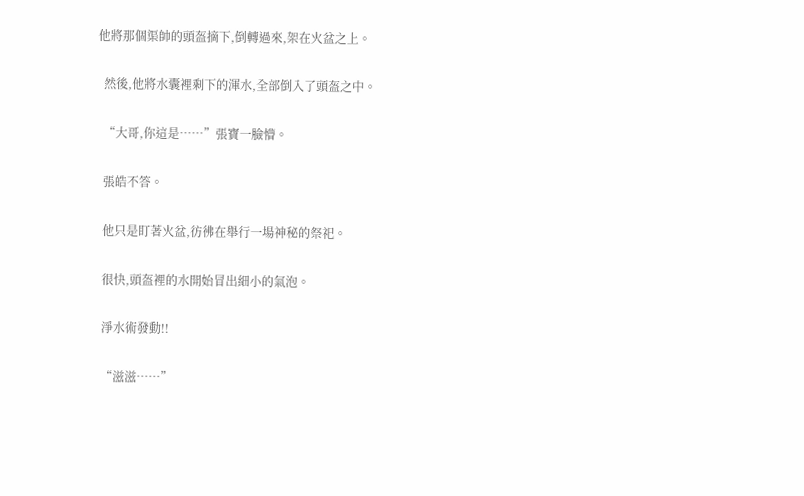他將那個渠帥的頭盔摘下,倒轉過來,架在火盆之上。

  然後,他將水囊裡剩下的渾水,全部倒入了頭盔之中。

  “大哥,你這是……”張寶一臉懵。

  張皓不答。

  他只是盯著火盆,彷彿在舉行一場神秘的祭祀。

  很快,頭盔裡的水開始冒出細小的氣泡。

  淨水術發動!!

  “滋滋……”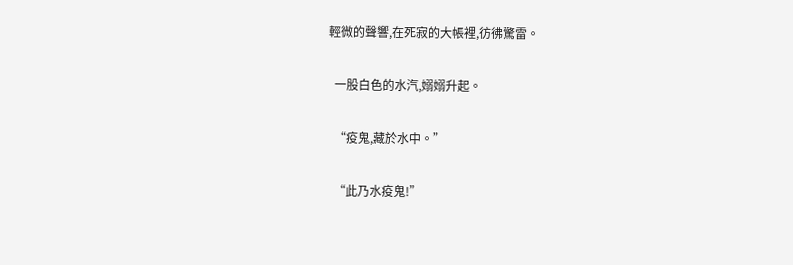輕微的聲響,在死寂的大帳裡,彷彿驚雷。

  一股白色的水汽,嫋嫋升起。

  “疫鬼,藏於水中。”

  “此乃水疫鬼!”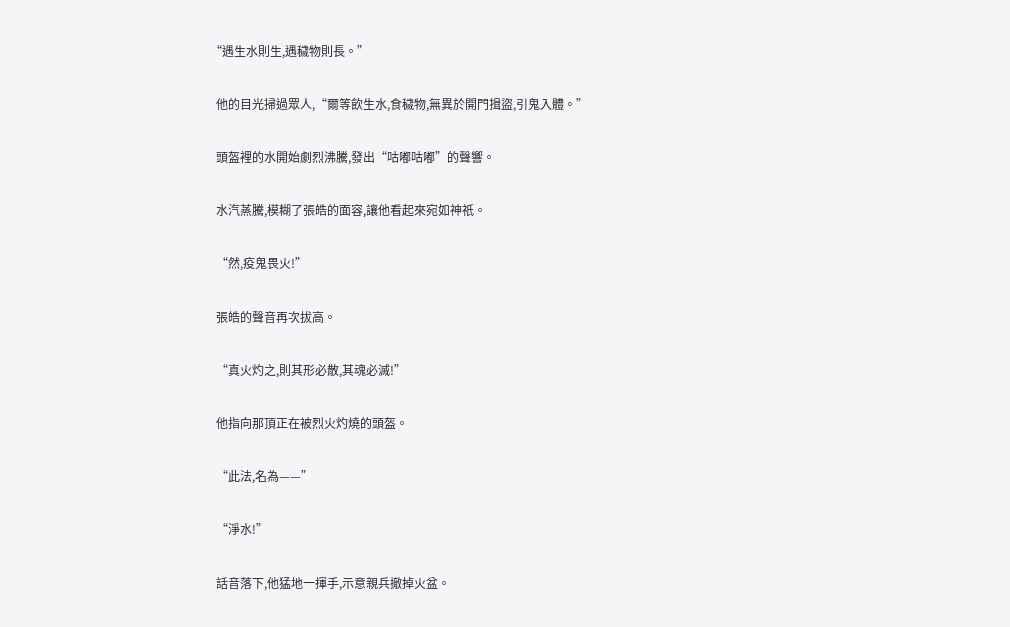“遇生水則生,遇穢物則長。”

  他的目光掃過眾人,“爾等飲生水,食穢物,無異於開門揖盜,引鬼入體。”

  頭盔裡的水開始劇烈沸騰,發出“咕嘟咕嘟”的聲響。

  水汽蒸騰,模糊了張皓的面容,讓他看起來宛如神祇。

  “然,疫鬼畏火!”

  張皓的聲音再次拔高。

  “真火灼之,則其形必散,其魂必滅!”

  他指向那頂正在被烈火灼燒的頭盔。

  “此法,名為——”

  “淨水!”

  話音落下,他猛地一揮手,示意親兵撤掉火盆。